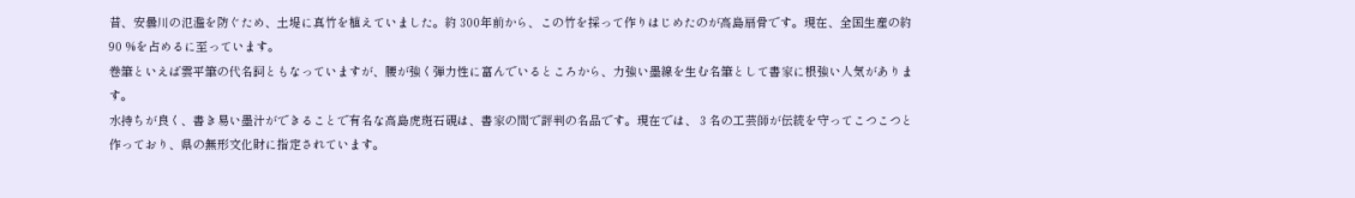昔、安曇川の氾濫を防ぐため、土堤に真竹を植えていました。約 300年前から、この竹を採って作りはじめたのが高島扇骨です。現在、全国生産の約 90 %を占めるに至っています。
巻筆といえば雲平筆の代名詞ともなっていますが、腰が強く弾力性に富んでいるところから、力強い墨線を生む名筆として書家に根強い人気があります。
水持ちが良く、書き易い墨汁ができることで有名な高島虎斑石硯は、書家の間で評判の名品です。現在では、 3 名の工芸師が伝統を守ってこつこつと作っており、県の無形文化財に指定されています。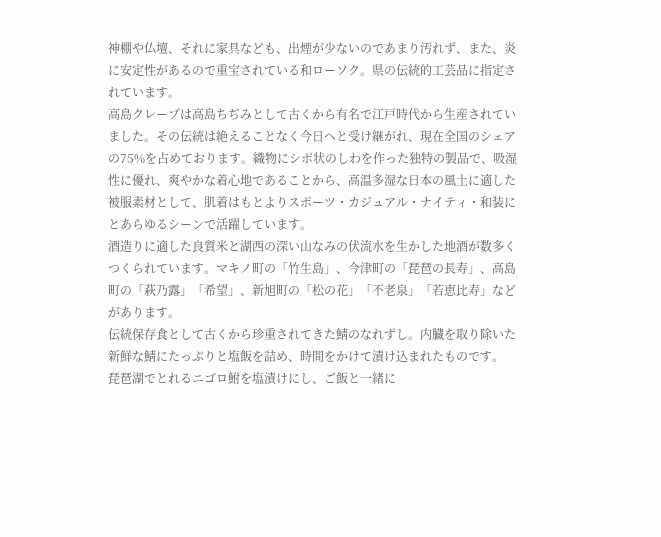神棚や仏壇、それに家具なども、出煙が少ないのであまり汚れず、また、炎に安定性があるので重宝されている和ローソク。県の伝統的工芸品に指定されています。
高島クレープは高島ちぢみとして古くから有名で江戸時代から生産されていました。その伝統は絶えることなく今日へと受け継がれ、現在全国のシェアの75%を占めております。織物にシポ状のしわを作った独特の製品で、吸湿性に優れ、爽やかな着心地であることから、高温多湿な日本の風土に適した被服素材として、肌着はもとよりスポーツ・カジュアル・ナイティ・和装にとあらゆるシーンで活躍しています。
酒造りに適した良質米と湖西の深い山なみの伏流水を生かした地酒が数多くつくられています。マキノ町の「竹生島」、今津町の「琵琶の長寿」、高島町の「萩乃露」「希望」、新旭町の「松の花」「不老泉」「若恵比寿」などがあります。
伝統保存食として古くから珍重されてきた鯖のなれずし。内臓を取り除いた新鮮な鯖にたっぷりと塩飯を詰め、時間をかけて漬け込まれたものです。
琵琶湖でとれるニゴロ鮒を塩漬けにし、ご飯と一緒に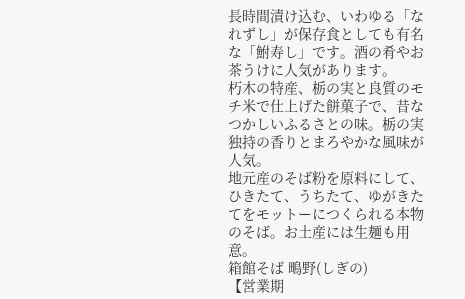長時間漬け込む、いわゆる「なれずし」が保存食としても有名な「鮒寿し」です。酒の肴やお茶うけに人気があります。
朽木の特産、栃の実と良質のモチ米で仕上げた餅菓子で、昔なつかしいふるさとの味。栃の実独持の香りとまろやかな風味が人気。
地元産のそば粉を原料にして、ひきたて、うちたて、ゆがきたてをモットーにつくられる本物のそば。お土産には生麺も用意。
箱館そば 鴫野(しぎの)
【営業期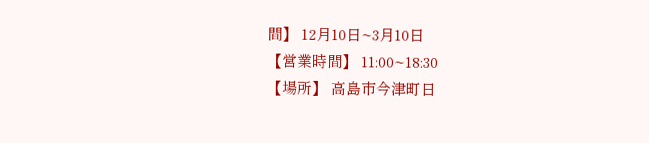間】 12月10日~3月10日
【営業時間】 11:00~18:30
【場所】 高島市今津町日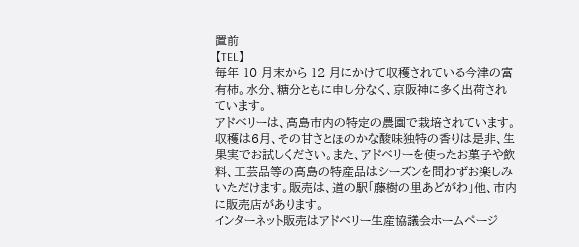置前
【TEL】
毎年 10 月末から 12 月にかけて収穫されている今津の富有柿。水分、糖分ともに申し分なく、京阪神に多く出荷されています。
アドベリーは、高島市内の特定の農園で栽培されています。収穫は6月、その甘さとほのかな酸味独特の香りは是非、生果実でお試しください。また、アドベリーを使ったお菓子や飲料、工芸品等の高島の特産品はシーズンを問わずお楽しみいただけます。販売は、道の駅「藤樹の里あどがわ」他、市内に販売店があります。
インターネット販売はアドベリー生産協議会ホームページ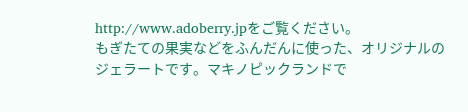http://www.adoberry.jpをご覧ください。
もぎたての果実などをふんだんに使った、オリジナルのジェラートです。マキノピックランドで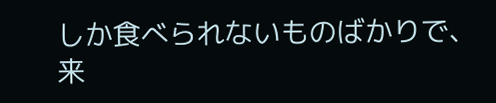しか食べられないものばかりで、来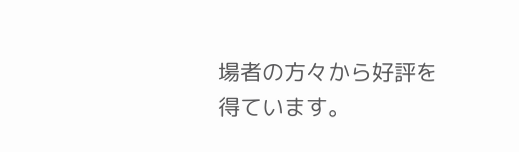場者の方々から好評を得ています。